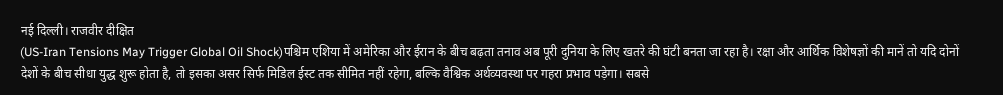नई दिल्ली। राजवीर दीक्षित
(US-Iran Tensions May Trigger Global Oil Shock)पश्चिम एशिया में अमेरिका और ईरान के बीच बढ़ता तनाव अब पूरी दुनिया के लिए खतरे की घंटी बनता जा रहा है। रक्षा और आर्थिक विशेषज्ञों की मानें तो यदि दोनों देशों के बीच सीधा युद्ध शुरू होता है, तो इसका असर सिर्फ मिडिल ईस्ट तक सीमित नहीं रहेगा, बल्कि वैश्विक अर्थव्यवस्था पर गहरा प्रभाव पड़ेगा। सबसे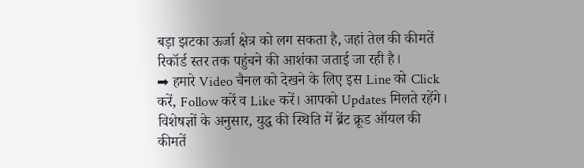बड़ा झटका ऊर्जा क्षेत्र को लग सकता है, जहां तेल की कीमतें रिकॉर्ड स्तर तक पहुंचने की आशंका जताई जा रही है।
➡ हमारे Video चैनल को देखने के लिए इस Line को Click करें, Follow करें व Like करें। आपको Updates मिलते रहेंगे।
विशेषज्ञों के अनुसार, युद्ध की स्थिति में ब्रेंट क्रूड ऑयल की कीमतें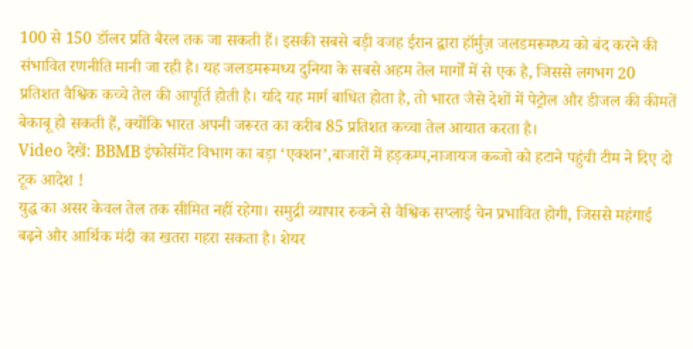100 से 150 डॉलर प्रति बैरल तक जा सकती हैं। इसकी सबसे बड़ी वजह ईरान द्वारा हॉर्मुज़ जलडमरूमध्य को बंद करने की संभावित रणनीति मानी जा रही है। यह जलडमरूमध्य दुनिया के सबसे अहम तेल मार्गों में से एक है, जिससे लगभग 20 प्रतिशत वैश्विक कच्चे तेल की आपूर्ति होती है। यदि यह मार्ग बाधित होता है, तो भारत जैसे देशों में पेट्रोल और डीजल की कीमतें बेकाबू हो सकती हैं, क्योंकि भारत अपनी जरूरत का करीब 85 प्रतिशत कच्चा तेल आयात करता है।
Video देखें: BBMB इंफोर्समेंट विभाग का बड़ा ‘एक्शन’,बाजारों में हड़कम्प,नाजायज कब्जो को हटाने पहुंची टीम ने दिए दो टूक आदेश !
युद्ध का असर केवल तेल तक सीमित नहीं रहेगा। समुद्री व्यापार रुकने से वैश्विक सप्लाई चेन प्रभावित होगी, जिससे महंगाई बढ़ने और आर्थिक मंदी का खतरा गहरा सकता है। शेयर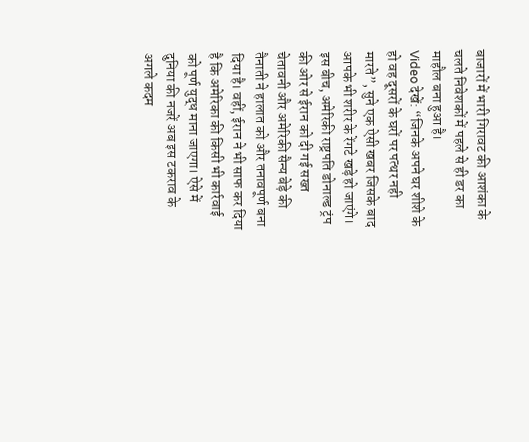बाजारों में भारी गिरावट की आशंका के चलते निवेशकों में पहले से ही डर का माहौल बना हुआ है।
Video देखें: “जिनके अपने घर शीशे के हो वह दूसरों के घरों पर पत्थर नही मारते”, सुने एक ऐसी खबर जिसके बाद आपके भी शरीर के रेंगटे खड़े हो जाएंगे।
इस बीच, अमेरिकी राष्ट्रपति डोनाल्ड ट्रंप की ओर से ईरान को दी गई सख्त चेतावनी और अमेरिकी सैन्य बेड़े की तैनाती ने हालात को और तनावपूर्ण बना दिया है। वहीं, ईरान ने भी साफ कर दिया है कि अमेरिका की किसी भी कार्रवाई को पूर्ण युद्ध माना जाएगा। ऐसे में दुनिया की नजरें अब इस टकराव के अगले कदम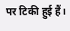पर टिकी हुई हैं।